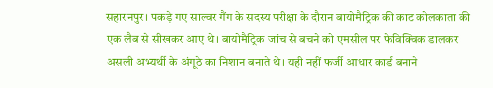सहारनपुर। पकड़े गए साल्वर गैंग के सदस्य परीक्षा के दौरान बायोमैट्रिक की काट कोलकाता की एक लैब से सीखकर आए थे। बायोमैट्रिक जांच से बचने को एमसील पर फेविक्विक डालकर असली अभ्यर्थी के अंगूठे का निशान बनाते थे। यही नहीं फर्जी आधार कार्ड बनाने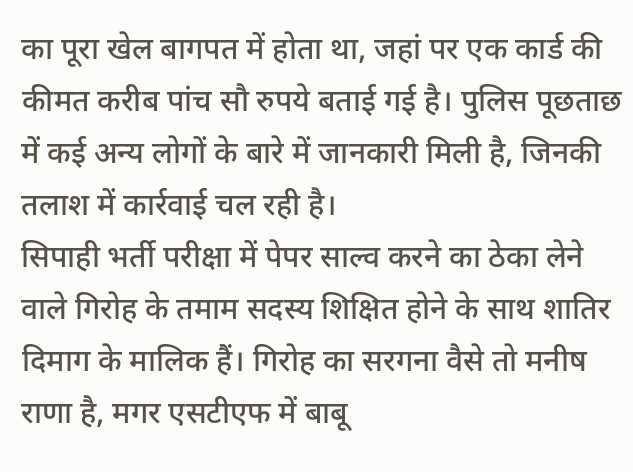का पूरा खेल बागपत में होता था, जहां पर एक कार्ड की कीमत करीब पांच सौ रुपये बताई गई है। पुलिस पूछताछ में कई अन्य लोगों के बारे में जानकारी मिली है, जिनकी तलाश में कार्रवाई चल रही है।
सिपाही भर्ती परीक्षा में पेपर साल्व करने का ठेका लेने वाले गिरोह के तमाम सदस्य शिक्षित होने के साथ शातिर दिमाग के मालिक हैं। गिरोह का सरगना वैसे तो मनीष राणा है, मगर एसटीएफ में बाबू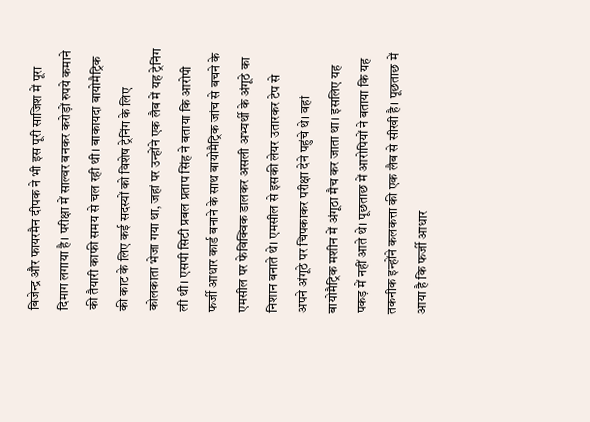बिजेन्द्र और फायरमैन दीपक ने भी इस पूरी साजिश में पूरा दिमाग लगाया है। परीक्षा में साल्वर बनकर करोड़ों रुपये कमाने की तैयारी काफी समय से चल रही थी। बाकायदा बायोमैट्रिक की काट के लिए कई सदस्यों को विशेष ट्रेनिंग के लिए कोलकाता भेजा गया था, जहां पर उन्होंने एक लैब में यह ट्रेनिंग ली थी। एसपी सिटी प्रबल प्रताप सिंह ने बताया कि आरोपी फर्जी आधार कार्ड बनाने के साथ बायोमैट्रिक जांच से बचने के एमसील पर फेविक्विक डालकर असली अभ्यर्थी के अंगूठे का निशान बनाते थे। एमसील से इसकी लेयर उतारकर टेप से अपने अंगूठे पर चिपकाकर परीक्षा देने पहुंचे थे। वहां बायोमैट्रिक मशीन में अंगूठा मैच कर जाता था। इसलिए यह पकड़ में नहीं आते थे। पूछताछ में आरोपियों ने बताया कि यह तकनीक इन्होंने कलकत्ता की एक लैब से सीखी है। पूछताछ में आया है कि फर्जी आधार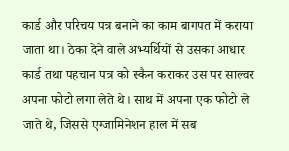कार्ड और परिचय पत्र बनाने का काम बागपत में कराया जाता था। ठेका देने वाले अभ्यर्थियों से उसका आधार कार्ड तथा पहचान पत्र को स्कैन कराकर उस पर साल्वर अपना फोटो लगा लेते थे। साथ में अपना एक फोटो ले जाते थे, जिससे एग्जामिनेशन हाल में सब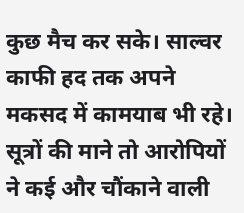कुछ मैच कर सके। साल्वर काफी हद तक अपने मकसद में कामयाब भी रहे। सूत्रों की माने तो आरोपियों ने कई और चौंकाने वाली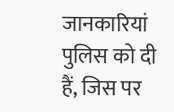जानकारियां पुलिस को दी हैं, जिस पर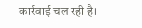कार्रवाई चल रही है।